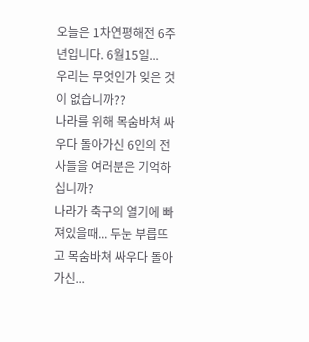오늘은 1차연평해전 6주년입니다. 6월15일...
우리는 무엇인가 잊은 것이 없습니까??
나라를 위해 목숨바쳐 싸우다 돌아가신 6인의 전사들을 여러분은 기억하십니까?
나라가 축구의 열기에 빠져있을때... 두눈 부릅뜨고 목숨바쳐 싸우다 돌아가신...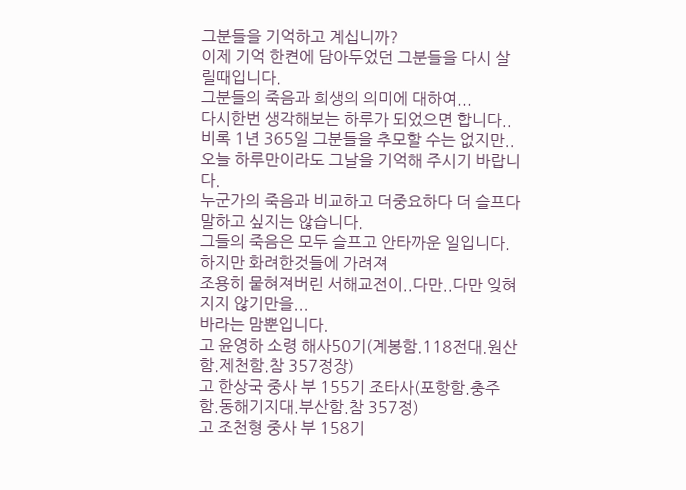그분들을 기억하고 계십니까?
이제 기억 한켠에 담아두었던 그분들을 다시 살릴때입니다.
그분들의 죽음과 희생의 의미에 대하여...
다시한번 생각해보는 하루가 되었으면 합니다..
비록 1년 365일 그분들을 추모할 수는 없지만..
오늘 하루만이라도 그날을 기억해 주시기 바랍니다.
누군가의 죽음과 비교하고 더중요하다 더 슬프다 말하고 싶지는 않습니다.
그들의 죽음은 모두 슬프고 안타까운 일입니다.하지만 화려한것들에 가려져
조용히 뭍혀져버린 서해교전이..다만..다만 잊혀지지 않기만을...
바라는 맘뿐입니다.
고 윤영하 소령 해사50기(계봉함.118전대.원산함.제천함.참 357정장)
고 한상국 중사 부 155기 조타사(포항함.충주함.동해기지대.부산함.참 357정)
고 조천형 중사 부 158기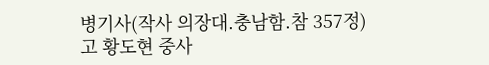병기사(작사 의장대.충남함.참 357정)
고 황도현 중사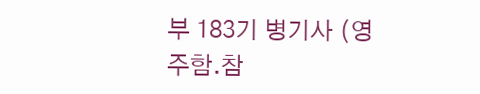부 183기 병기사 (영주함.참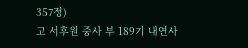357정)
고 서후원 중사 부 189기 내연사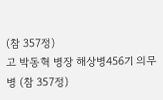(참 357정)
고 박동혁 병장 해상병456기 의무병 (참 357정)